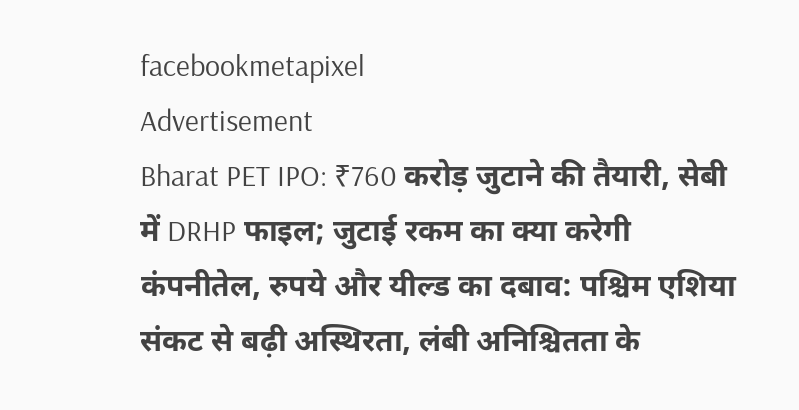facebookmetapixel
Advertisement
Bharat PET IPO: ₹760 करोड़ जुटाने की तैयारी, सेबी में DRHP फाइल; जुटाई रकम का क्या करेगी कंपनीतेल, रुपये और यील्ड का दबाव: पश्चिम एशिया संकट से बढ़ी अस्थिरता, लंबी अनिश्चितता के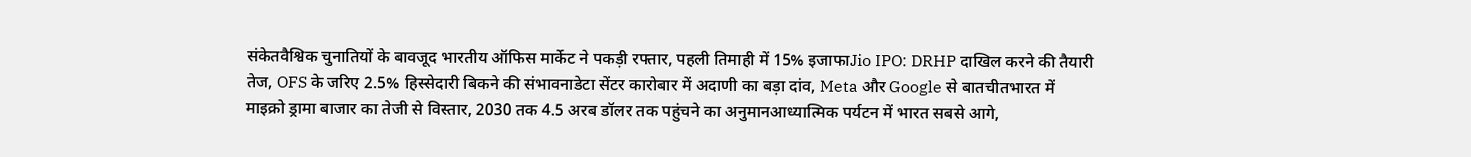संकेतवैश्विक चुनातियों के बावजूद भारतीय ऑफिस मार्केट ने पकड़ी रफ्तार, पहली तिमाही में 15% इजाफाJio IPO: DRHP दाखिल करने की तैयारी तेज, OFS के जरिए 2.5% हिस्सेदारी बिकने की संभावनाडेटा सेंटर कारोबार में अदाणी का बड़ा दांव, Meta और Google से बातचीतभारत में माइक्रो ड्रामा बाजार का तेजी से विस्तार, 2030 तक 4.5 अरब डॉलर तक पहुंचने का अनुमानआध्यात्मिक पर्यटन में भारत सबसे आगे,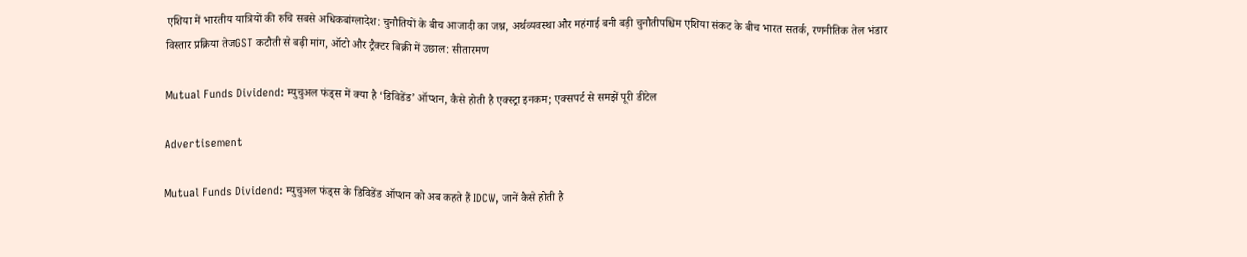एशिया में भारतीय यात्रियों की रुचि सबसे अधिकबांग्लादेश: चुनौतियों के बीच आजादी का जश्न, अर्थव्यवस्था और महंगाई बनी बड़ी चुनौतीपश्चिम एशिया संकट के बीच भारत सतर्क, रणनीतिक तेल भंडार विस्तार प्रक्रिया तेजGST कटौती से बढ़ी मांग, ऑटो और ट्रैक्टर बिक्री में उछाल: सीतारमण

Mutual Funds Dividend: म्युचुअल फंड्स में क्या है ‘डिविडेंड’ ऑप्शन, कैसे होती है एक्स्ट्रा इनकम; एक्सपर्ट से समझें पूरी डीटेल

Advertisement

Mutual Funds Dividend: म्युचुअल फंड्स के डिविडेंड ऑप्शन को अब कहते हैं IDCW, जानें कैसे होती है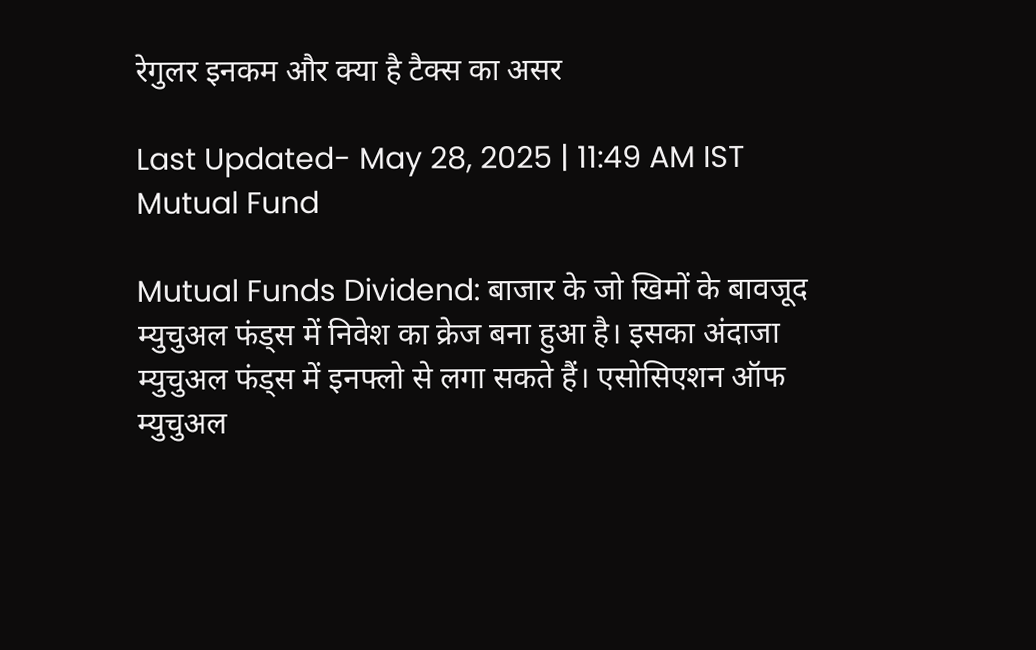रेगुलर इनकम और क्या है टैक्स का असर

Last Updated- May 28, 2025 | 11:49 AM IST
Mutual Fund

Mutual Funds Dividend: बाजार के जो खिमों के बावजूद म्युचुअल फंड्स में निवेश का क्रेज बना हुआ है। इसका अंदाजा म्युचुअल फंड्स में इनफ्लो से लगा सकते हैं। एसोसिएशन ऑफ म्युचुअल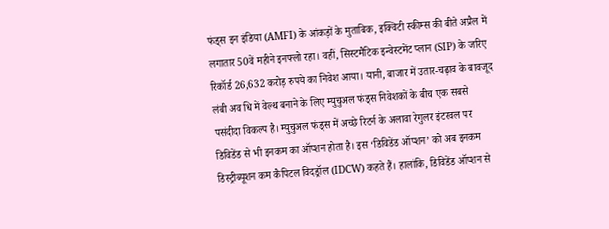फंड्स इन इंडिया (AMFI) के आंकड़ों के मुताबिक, इक्विटी स्‍कीम्‍स की बीते अप्रैल में लगातार 50वें महीने इनफ्लो रहा। वहीं, सिस्टमैटिक इन्वेस्टमेंट प्लान (SIP) के जरिए रिकॉर्ड 26,632 करोड़ रुपये का निवेश आया। यानी, बाजार में उतार-चढ़ाव के बावजूद लंबी अव धि में वेल्थ बनाने के लिए म्युचुअल फंड्स निवेशकों के बीच एक सबसे पसंदीदा विकल्प है। म्युचुअल फंड्स में अच्छे रिटर्न के अलावा रेगुलर इंटरवल पर डिविडेंड से भी इनकम का ऑप्शन होता है। इस ‘डिविडेंड ऑप्शन’ को अब इनकम डिस्ट्रीब्यूशन कम कैपिटल विदड्रॉल (IDCW) कहते हैं। हालांकि, डिविडेंड ऑप्शन से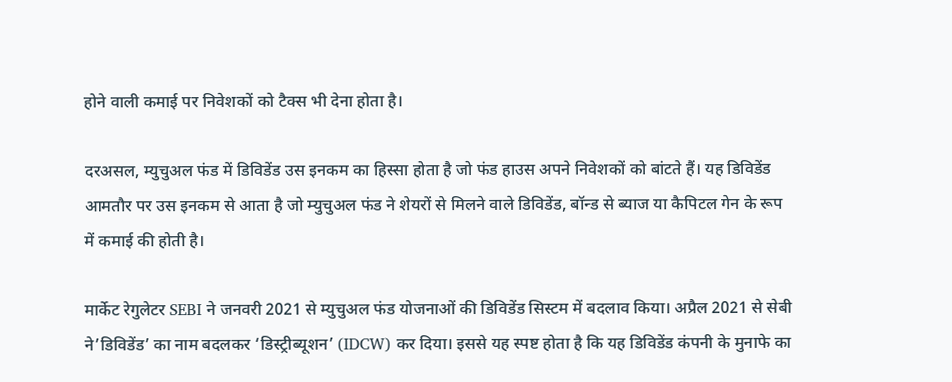होने वाली कमाई पर निवेशकों को टैक्स भी देना होता है।

दरअसल, म्युचुअल फंड में डिविडेंड उस इनकम का हिस्सा होता है जो फंड हाउस अपने निवेशकों को बांटते हैं। यह डिविडेंड आमतौर पर उस इनकम से आता है जो म्युचुअल फंड ने शेयरों से मिलने वाले डिविडेंड, बॉन्ड से ब्याज या कैपिटल गेन के रूप में कमाई की होती है।

मार्केट रेगुलेटर SEBI ने जनवरी 2021 से म्युचुअल फंड योजनाओं की डिविडेंड सिस्टम में बदलाव किया। अप्रैल 2021 से सेबी ने’डिविडेंड’ का नाम बदलकर ‘डिस्ट्रीब्यूशन’ (IDCW) कर दिया। इससे यह स्पष्ट होता है कि यह डिविडेंड कंपनी के मुनाफे का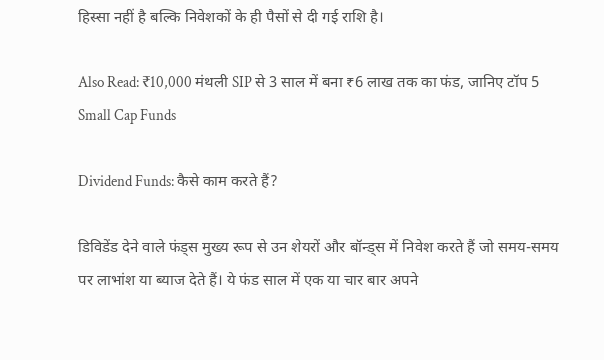हिस्सा नहीं है बल्कि निवेशकों के ही पैसों से दी गई राशि है।

Also Read: ₹10,000 मंथली SIP से 3 साल में बना ₹6 लाख तक का फंड, जानिए टॉप 5 Small Cap Funds

Dividend Funds: कैसे काम करते हैं?

डिविडेंड देने वाले फंड्स मुख्य रूप से उन शेयरों और बॉन्ड्स में निवेश करते हैं जो समय-समय पर लाभांश या ब्याज देते हैं। ये फंड साल में एक या चार बार अपने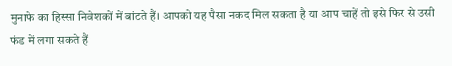मुनाफे का हिस्सा निवेशकों में बांटते हैं। आपको यह पैसा नकद मिल सकता है या आप चाहें तो इसे फिर से उसी फंड में लगा सकते हैं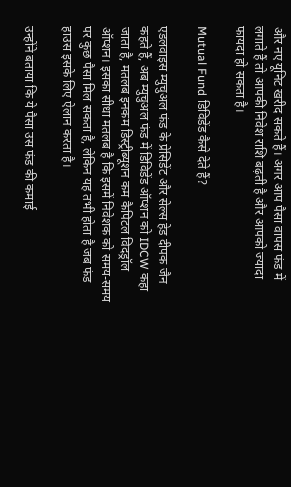और नए यूनिट खरीद सकते हैं। अगर आप पैसा वापस फंड में लगाते हैं तो आपकी निवेश राशि बढ़ती है और आपको ज्यादा फायदा हो सकता है।

Mutual Fund डिविडेंड कैसे देते हैं?

एडलवाइस म्युचुअल फंड के प्रेसिडेंट और सेल्स हेड दीपक जैन कहते हैं, अब म्युचुअल फंड में डिविडेंड ऑप्शन को IDCW कहा जाता है, मतलब इनकम डिस्ट्रीब्यूशन कम कैपिटल विदड्रॉल ऑप्शन। इसका सीधा मतलब है कि इसमें निवेशक को समय-समय पर कुछ पैसा मिल सकता है, लेकिन यह तभी होता है जब फंड हाउस इसके लिए ऐलान करता है।

उन्होंने बताया कि ये पैसा उस फंड की कमाई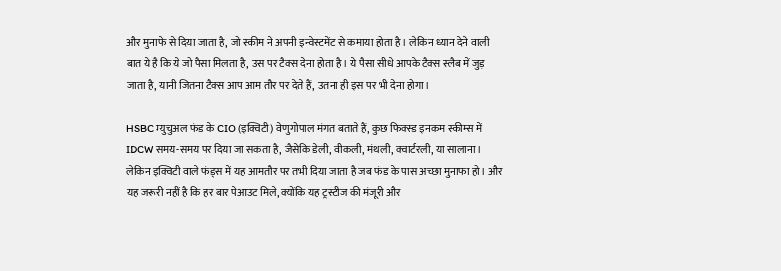और मुनाफे से दिया जाता है, जो स्कीम ने अपनी इन्वेस्टमेंट से कमाया होता है। लेकिन ध्यान देने वाली बात ये है कि ये जो पैसा मिलता है, उस पर टैक्स देना होता है। ये पैसा सीधे आपके टैक्स स्लैब में जुड़ जाता है, यानी जितना टैक्स आप आम तौर पर देते हैं, उतना ही इस पर भी देना होगा।

HSBC म्युचुअल फंड के CIO (इक्विटी) वेणुगोपाल मंगत बताते हैं, कुछ फिक्स्ड इनकम स्कीम्स में IDCW समय-समय पर दिया जा सकता है, जैसेकि डेली, वीकली, मंथली, क्वार्टरली, या सालाना। लेकिन इक्विटी वाले फंड्स में यह आमतौर पर तभी दिया जाता है जब फंड के पास अच्छा मुनाफा हो। और यह जरूरी नहीं है कि हर बार पेआउट मिले, क्योंकि यह ट्रस्टीज की मंजूरी और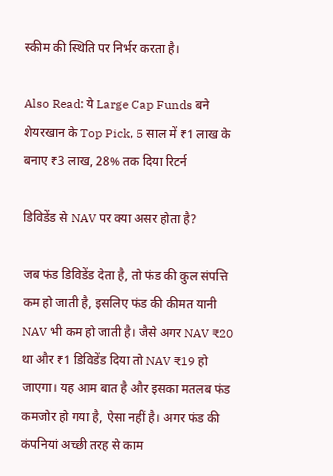स्कीम की स्थिति पर निर्भर करता है।

Also Read: ये Large Cap Funds बने शेयरखान के Top Pick, 5 साल में ₹1 लाख के बनाए ₹3 लाख, 28% तक दिया रिटर्न

डिविडेंड से NAV पर क्या असर होता है?

जब फंड डिविडेंड देता है, तो फंड की कुल संपत्ति कम हो जाती है, इसलिए फंड की कीमत यानी NAV भी कम हो जाती है। जैसे अगर NAV ₹20 था और ₹1 डिविडेंड दिया तो NAV ₹19 हो जाएगा। यह आम बात है और इसका मतलब फंड कमजोर हो गया है, ऐसा नहीं है। अगर फंड की कंपनियां अच्छी तरह से काम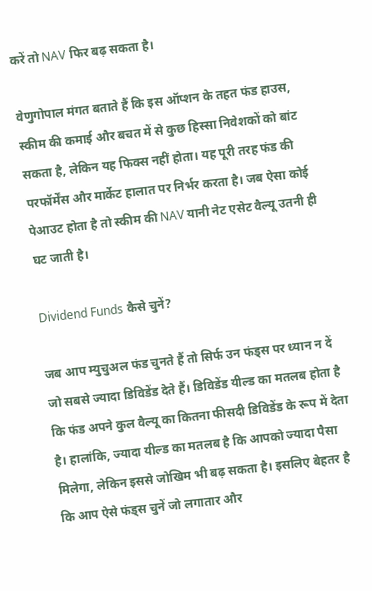करें तो NAV फिर बढ़ सकता है।

वेणुगोपाल मंगत बताते हैं कि इस ऑप्शन के तहत फंड हाउस, स्कीम की कमाई और बचत में से कुछ हिस्सा निवेशकों को बांट सकता है, लेकिन यह फिक्स नहीं होता। यह पूरी तरह फंड की परफॉर्मेंस और मार्केट हालात पर निर्भर करता है। जब ऐसा कोई पेआउट होता है तो स्कीम की NAV यानी नेट एसेट वैल्यू उतनी ही घट जाती है।

Dividend Funds कैसे चुनें?

जब आप म्युचुअल फंड चुनते हैं तो सिर्फ उन फंड्स पर ध्यान न दें जो सबसे ज्यादा डिविडेंड देते हैं। डिविडेंड यील्ड का मतलब होता है कि फंड अपने कुल वैल्यू का कितना फीसदी डिविडेंड के रूप में देता है। हालांकि, ज्यादा यील्ड का मतलब है कि आपको ज्यादा पैसा मिलेगा, लेकिन इससे जोखिम भी बढ़ सकता है। इसलिए बेहतर है कि आप ऐसे फंड्स चुनें जो लगातार और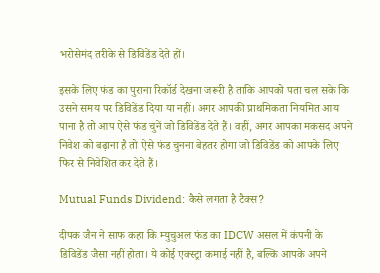भरोसेमंद तरीके से डिविडेंड देते हों।

इसके लिए फंड का पुराना रिकॉर्ड देखना जरूरी है ताकि आपको पता चल सके कि उसने समय पर डिविडेंड दिया या नहीं। अगर आपकी प्राथमिकता नियमित आय पाना है तो आप ऐसे फंड चुनें जो डिविडेंड देते हैं। वहीं, अगर आपका मकसद अपने निवेश को बढ़ाना है तो ऐसे फंड चुनना बेहतर होगा जो डिविडेंड को आपके लिए फिर से निवेशित कर देते हैं।

Mutual Funds Dividend: कैसे लगता है टैक्स?

दीपक जैन ने साफ कहा कि म्युचुअल फंड का IDCW असल में कंपनी के डिविडेंड जैसा नहीं होता। ये कोई एक्स्ट्रा कमाई नहीं है, बल्कि आपके अपने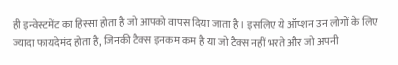ही इन्वेस्टमेंट का हिस्सा होता है जो आपको वापस दिया जाता है। इसलिए ये ऑप्शन उन लोगों के लिए ज्यादा फायदेमंद होता है, जिनकी टैक्स इनकम कम है या जो टैक्स नहीं भरते और जो अपनी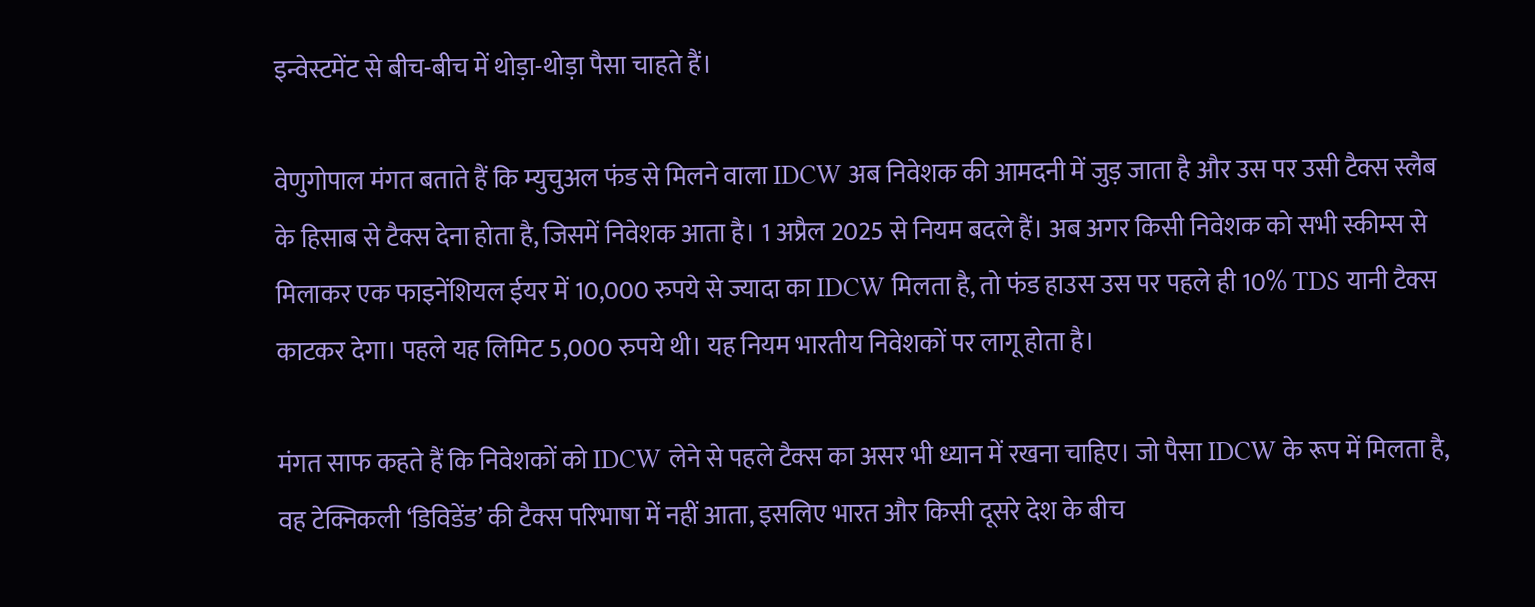इन्वेस्टमेंट से बीच-बीच में थोड़ा-थोड़ा पैसा चाहते हैं।

वेणुगोपाल मंगत बताते हैं कि म्युचुअल फंड से मिलने वाला IDCW अब निवेशक की आमदनी में जुड़ जाता है और उस पर उसी टैक्स स्लैब के हिसाब से टैक्स देना होता है, जिसमें निवेशक आता है। 1 अप्रैल 2025 से नियम बदले हैं। अब अगर किसी निवेशक को सभी स्कीम्स से मिलाकर एक फाइनेंशियल ईयर में 10,000 रुपये से ज्यादा का IDCW मिलता है, तो फंड हाउस उस पर पहले ही 10% TDS यानी टैक्स काटकर देगा। पहले यह लिमिट 5,000 रुपये थी। यह नियम भारतीय निवेशकों पर लागू होता है।

मंगत साफ कहते हैं कि निवेशकों को IDCW लेने से पहले टैक्स का असर भी ध्यान में रखना चाहिए। जो पैसा IDCW के रूप में मिलता है, वह टेक्निकली ‘डिविडेंड’ की टैक्स परिभाषा में नहीं आता, इसलिए भारत और किसी दूसरे देश के बीच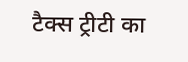टैक्स ट्रीटी का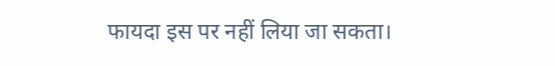फायदा इस पर नहीं लिया जा सकता।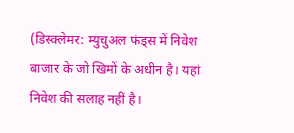(डिस्क्लेमर: म्युचुअल फंड्स में निवेश बाजार के जो खिमों के अधीन है। यहां निवेश की सलाह नहीं है।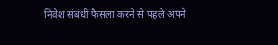निवेश संबंधी फैसला करने से पहले अपने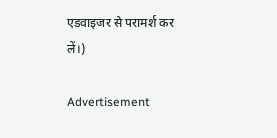एडवाइजर से परामर्श कर लें।)

Advertisement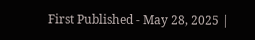First Published - May 28, 2025 |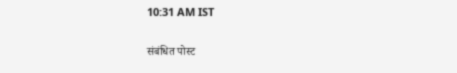10:31 AM IST

संबंधित पोस्ट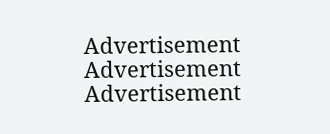Advertisement
Advertisement
Advertisement